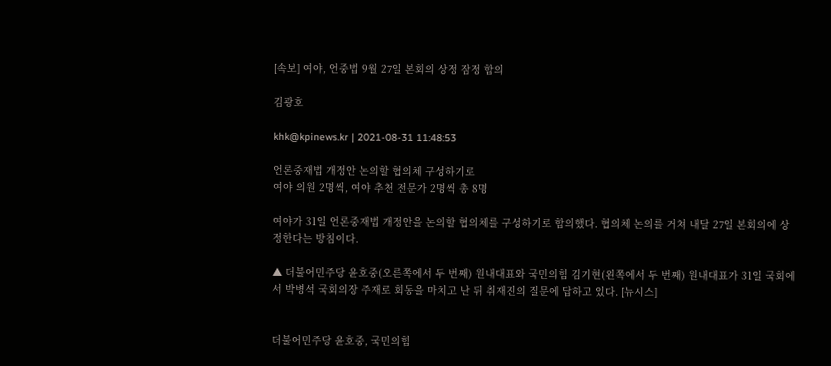[속보] 여야, 언중법 9월 27일 본회의 상정 잠정 합의

김광호

khk@kpinews.kr | 2021-08-31 11:48:53

언론중재법 개정안 논의할 협의체 구성하기로
여야 의원 2명씩, 여야 추천 전문가 2명씩 총 8명

여야가 31일 언론중재법 개정안을 논의할 협의체를 구성하기로 합의했다. 협의체 논의를 거쳐 내달 27일 본회의에 상정한다는 방침이다.

▲ 더불어민주당 윤호중(오른쪽에서 두 번째) 원내대표와 국민의힘 김기현(왼쪽에서 두 번째) 원내대표가 31일 국회에서 박병석 국회의장 주재로 회동을 마치고 난 뒤 취재진의 질문에 답하고 있다. [뉴시스]


더불어민주당 윤호중, 국민의힘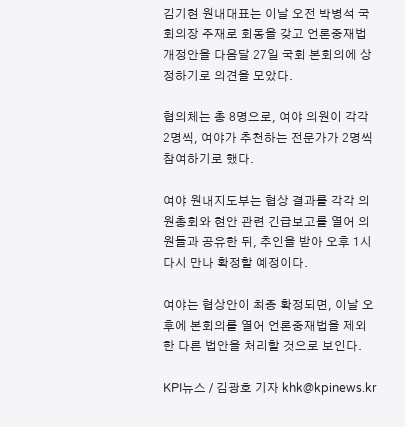김기현 원내대표는 이날 오전 박병석 국회의장 주재로 회동을 갖고 언론중재법 개정안을 다음달 27일 국회 본회의에 상정하기로 의견을 모았다.

협의체는 총 8명으로, 여야 의원이 각각 2명씩, 여야가 추천하는 전문가가 2명씩 참여하기로 했다.

여야 원내지도부는 협상 결과를 각각 의원총회와 현안 관련 긴급보고를 열어 의원들과 공유한 뒤, 추인을 받아 오후 1시 다시 만나 확정할 예정이다.

여야는 협상안이 최종 확정되면, 이날 오후에 본회의를 열어 언론중재법을 제외한 다른 법안을 처리할 것으로 보인다.

KPI뉴스 / 김광호 기자 khk@kpinews.kr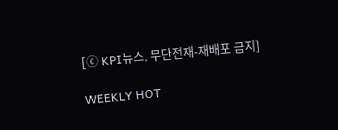[ⓒ KPI뉴스. 무단전재-재배포 금지]

WEEKLY HOT